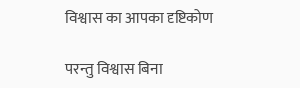विश्वास का आपका दृष्टिकोण

परन्तु विश्वास बिना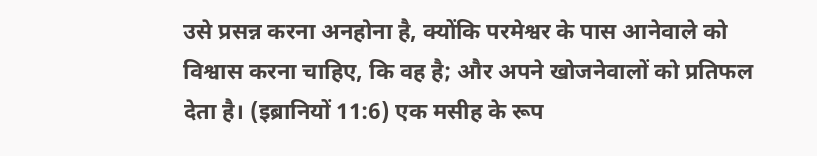उसे प्रसन्न करना अनहोना है, क्योंकि परमेश्वर के पास आनेवाले को विश्वास करना चाहिए, कि वह है; और अपने खोजनेवालों को प्रतिफल देता है। (इब्रानियों 11:6) एक मसीह के रूप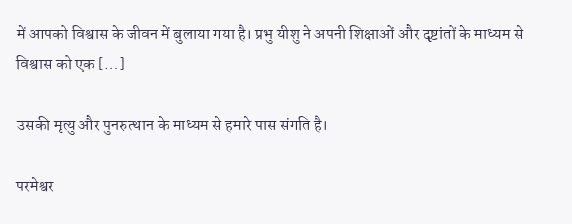में आपको विश्वास के जीवन में बुलाया गया है। प्रभु यीशु ने अपनी शिक्षाओं और दृष्टांतों के माध्यम से विश्वास को एक […]

उसकी मृत्यु और पुनरुत्थान के माध्यम से हमारे पास संगति है।

परमेश्वर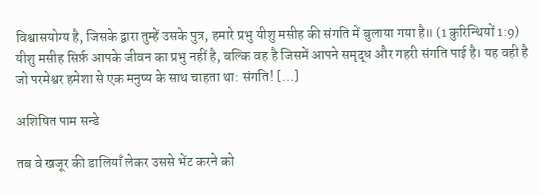विश्वासयोग्य है, जिसके द्वारा तुम्हें उसके पुत्र, हमारे प्रभु यीशु मसीह की संगति में बुलाया गया है॥ (1 कुरिन्थियों 1:9) यीशु मसीह सिर्फ़ आपके जीवन का प्रभु नहीं है, बल्कि वह है जिसमें आपने समृद्ध और गहरी संगति पाई है। यह वही है जो परमेश्वर हमेशा से एक मनुष्य के साथ चाहता था: संगति! […]

अशिषित पाम सन्डे

तब वे खजूर की डालियाँ लेकर उससे भेंट करने को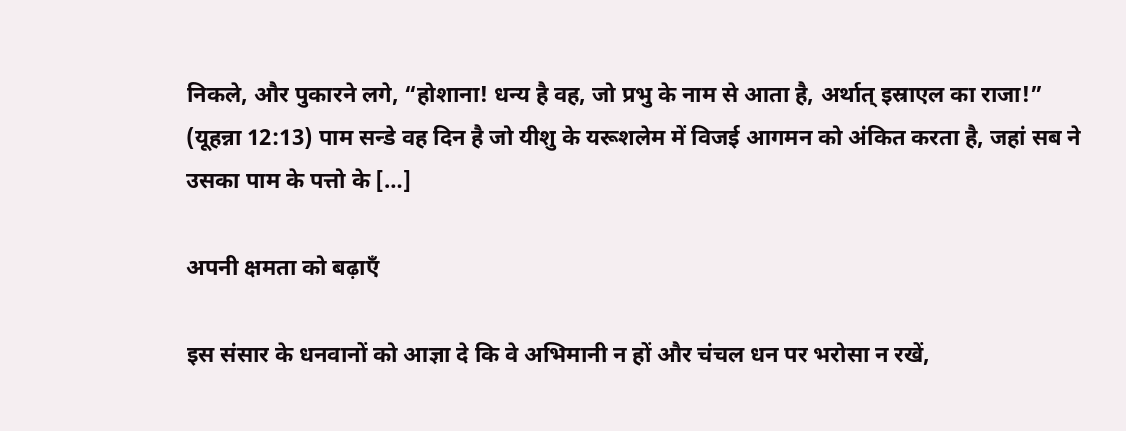निकले, और पुकारने लगे, “होशाना! धन्य है वह, जो प्रभु के नाम से आता है, अर्थात् इस्राएल का राजा!” (यूहन्ना 12:13) पाम सन्डे वह दिन है जो यीशु के यरूशलेम में विजई आगमन को अंकित करता है, जहां सब ने उसका पाम के पत्तो के […]

अपनी क्षमता को बढ़ाएँ

इस संसार के धनवानों को आज्ञा दे कि वे अभिमानी न हों और चंचल धन पर भरोसा न रखें,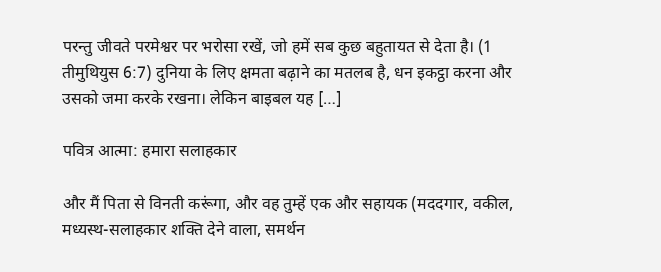परन्तु जीवते परमेश्वर पर भरोसा रखें, जो हमें सब कुछ बहुतायत से देता है। (1 तीमुथियुस 6:7) दुनिया के लिए क्षमता बढ़ाने का मतलब है, धन इकट्ठा करना और उसको जमा करके रखना। लेकिन बाइबल यह […]

पवित्र आत्मा: हमारा सलाहकार

और मैं पिता से विनती करूंगा, और वह तुम्हें एक और सहायक (मददगार, वकील, मध्यस्थ-सलाहकार शक्ति देने वाला, समर्थन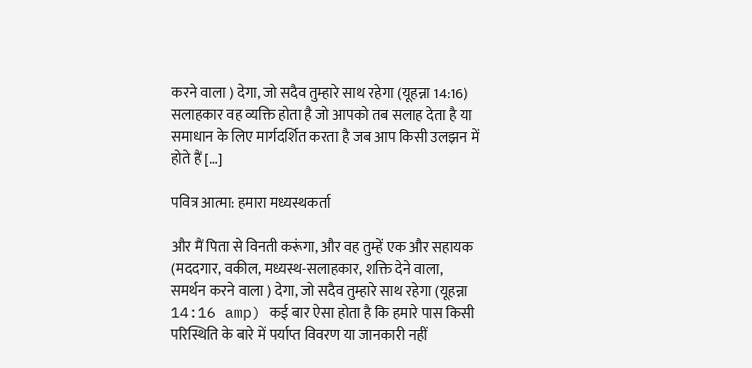करने वाला ) देगा, जो सदैव तुम्हारे साथ रहेगा (यूहन्ना 14:16) सलाहकार वह व्यक्ति होता है जो आपको तब सलाह देता है या समाधान के लिए मार्गदर्शित करता है जब आप किसी उलझन में होते हैं […]

पवित्र आत्मा: हमारा मध्यस्थकर्ता

और मैं पिता से विनती करूंगा, और वह तुम्हें एक और सहायक (मददगार, वकील, मध्यस्थ-सलाहकार, शक्ति देने वाला, समर्थन करने वाला ) देगा, जो सदैव तुम्हारे साथ रहेगा (यूहन्ना 14:16 amp) कई बार ऐसा होता है कि हमारे पास किसी परिस्थिति के बारे में पर्याप्त विवरण या जानकारी नहीं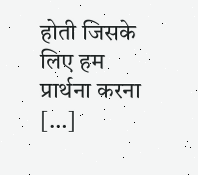होती जिसके लिए हम प्रार्थना करना […]